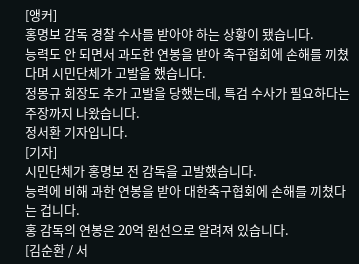[앵커]
홍명보 감독 경찰 수사를 받아야 하는 상황이 됐습니다.
능력도 안 되면서 과도한 연봉을 받아 축구협회에 손해를 끼쳤다며 시민단체가 고발을 했습니다.
정몽규 회장도 추가 고발을 당했는데, 특검 수사가 필요하다는 주장까지 나왔습니다.
정서환 기자입니다.
[기자]
시민단체가 홍명보 전 감독을 고발했습니다.
능력에 비해 과한 연봉을 받아 대한축구협회에 손해를 끼쳤다는 겁니다.
홍 감독의 연봉은 20억 원선으로 알려져 있습니다.
[김순환 / 서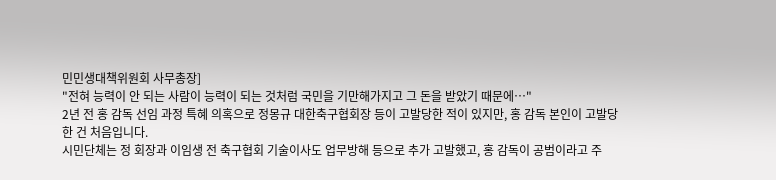민민생대책위원회 사무총장]
"전혀 능력이 안 되는 사람이 능력이 되는 것처럼 국민을 기만해가지고 그 돈을 받았기 때문에…"
2년 전 홍 감독 선임 과정 특혜 의혹으로 정몽규 대한축구협회장 등이 고발당한 적이 있지만, 홍 감독 본인이 고발당한 건 처음입니다.
시민단체는 정 회장과 이임생 전 축구협회 기술이사도 업무방해 등으로 추가 고발했고, 홍 감독이 공범이라고 주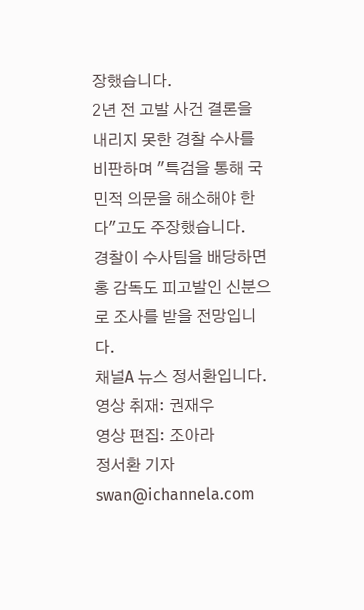장했습니다.
2년 전 고발 사건 결론을 내리지 못한 경찰 수사를 비판하며 "특검을 통해 국민적 의문을 해소해야 한다"고도 주장했습니다.
경찰이 수사팀을 배당하면 홍 감독도 피고발인 신분으로 조사를 받을 전망입니다.
채널A 뉴스 정서환입니다.
영상 취재: 권재우
영상 편집: 조아라
정서환 기자 swan@ichannela.com